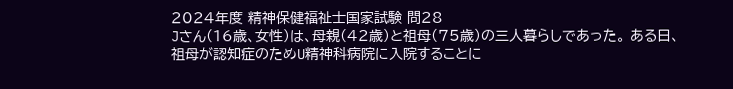2024年度 精神保健福祉士国家試験 問28
Jさん(16歳、女性)は、母親(42歳)と祖母(75歳)の三人暮らしであった。 ある日、祖母が認知症のためU精神科病院に入院することに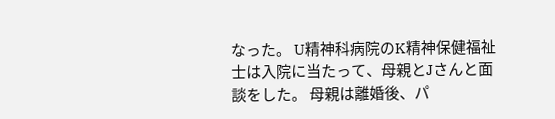なった。 U精神科病院のK精神保健福祉士は入院に当たって、母親とJさんと面談をした。 母親は離婚後、パ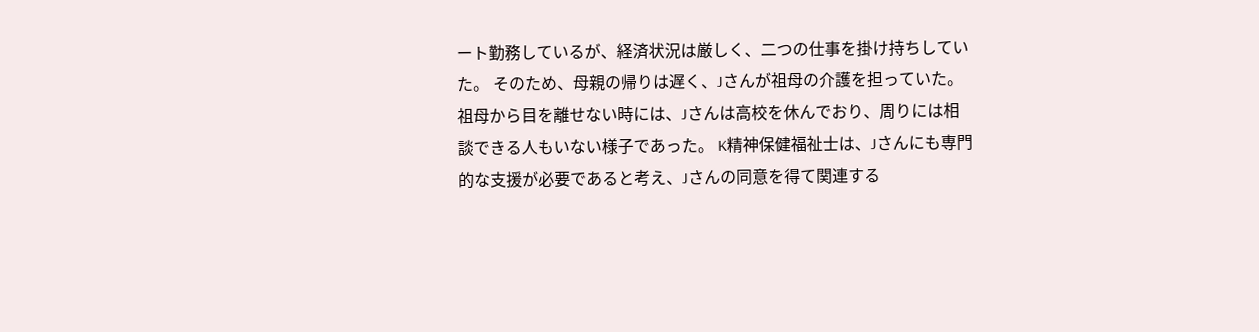ート勤務しているが、経済状況は厳しく、二つの仕事を掛け持ちしていた。 そのため、母親の帰りは遅く、Jさんが祖母の介護を担っていた。 祖母から目を離せない時には、Jさんは高校を休んでおり、周りには相談できる人もいない様子であった。 K精神保健福祉士は、Jさんにも専門的な支援が必要であると考え、Jさんの同意を得て関連する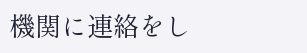機関に連絡をし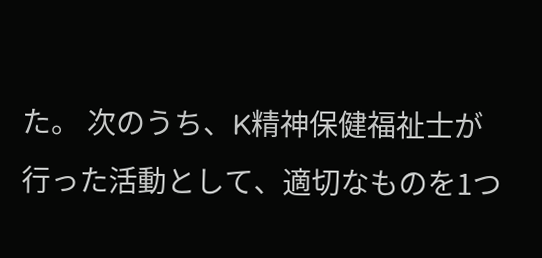た。 次のうち、K精神保健福祉士が行った活動として、適切なものを1つ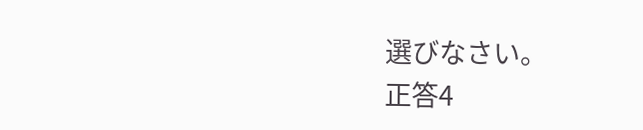選びなさい。
正答4